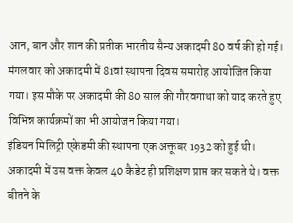आन, बान और शान की प्रतीक भारतीय सैन्य अकादमी 80 वर्ष की हो गई। मंगलवार को अकादमी में 81वां स्थापना दिवस समारोह आयोजित किया गया। इस मौके पर अकादमी की 80 साल की गौरवगाथा को याद करते हुए विभिन्न कार्यक्रमों का भी आयोजन किया गया।
इंडियन मिलिट्री एकेडमी की स्थापना एक अक्तूबर 1932 को हुई थी। अकादमी में उस वक्त केवल 40 कैडेट ही प्रशिक्षण प्राप्त कर सकते थे। वक्त बीतने के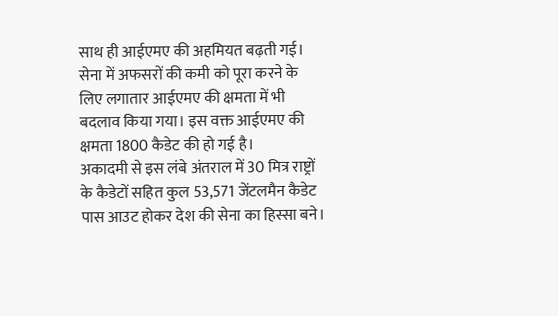साथ ही आईएमए की अहमियत बढ़ती गई। सेना में अफसरों की कमी को पूरा करने के लिए लगातार आईएमए की क्षमता में भी बदलाव किया गया। इस वक्त आईएमए की क्षमता 1800 कैडेट की हो गई है।
अकादमी से इस लंबे अंतराल में 30 मित्र राष्ट्रों के कैडेटों सहित कुल 53,571 जेंटलमैन कैडेट पास आउट होकर देश की सेना का हिस्सा बने।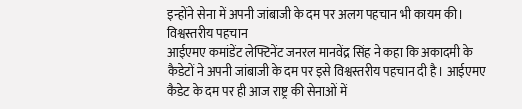इन्होंने सेना में अपनी जांबाजी के दम पर अलग पहचान भी कायम की।
विश्वस्तरीय पहचान
आईएमए कमांडेंट लेफ्टिनेंट जनरल मानवेंद्र सिंह ने कहा कि अकादमी के कैडेटों ने अपनी जांबाजी के दम पर इसे विश्वस्तरीय पहचान दी है। आईएमए कैडेट के दम पर ही आज राष्ट्र की सेनाओं में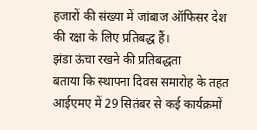हजारों की संख्या में जांबाज ऑफिसर देश की रक्षा के लिए प्रतिबद्ध हैं।
झंडा ऊंचा रखने की प्रतिबद्धता
बताया कि स्थापना दिवस समारोह के तहत आईएमए में 29 सितंबर से कई कार्यक्रमों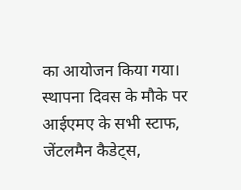का आयोजन किया गया। स्थापना दिवस के मौके पर आईएमए के सभी स्टाफ, जेंटलमैन कैडेट्स,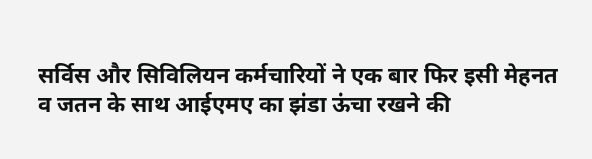सर्विस और सिविलियन कर्मचारियों ने एक बार फिर इसी मेहनत व जतन के साथ आईएमए का झंडा ऊंचा रखने की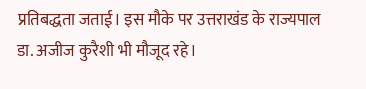प्रतिबद्धता जताई। इस मौके पर उत्तराखंड के राज्यपाल डा. अजीज कुरैशी भी मौजूद रहे।